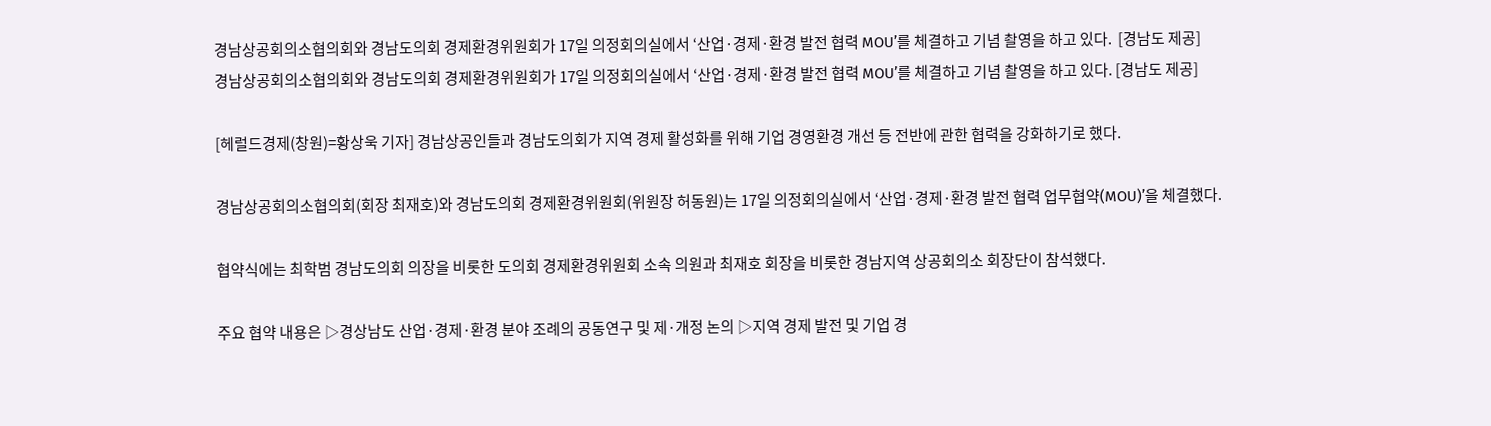경남상공회의소협의회와 경남도의회 경제환경위원회가 17일 의정회의실에서 ‘산업·경제·환경 발전 협력 MOU’를 체결하고 기념 촬영을 하고 있다.  [경남도 제공]
경남상공회의소협의회와 경남도의회 경제환경위원회가 17일 의정회의실에서 ‘산업·경제·환경 발전 협력 MOU’를 체결하고 기념 촬영을 하고 있다. [경남도 제공]

[헤럴드경제(창원)=황상욱 기자] 경남상공인들과 경남도의회가 지역 경제 활성화를 위해 기업 경영환경 개선 등 전반에 관한 협력을 강화하기로 했다.

경남상공회의소협의회(회장 최재호)와 경남도의회 경제환경위원회(위원장 허동원)는 17일 의정회의실에서 ‘산업·경제·환경 발전 협력 업무협약(MOU)’을 체결했다.

협약식에는 최학범 경남도의회 의장을 비롯한 도의회 경제환경위원회 소속 의원과 최재호 회장을 비롯한 경남지역 상공회의소 회장단이 참석했다.

주요 협약 내용은 ▷경상남도 산업·경제·환경 분야 조례의 공동연구 및 제·개정 논의 ▷지역 경제 발전 및 기업 경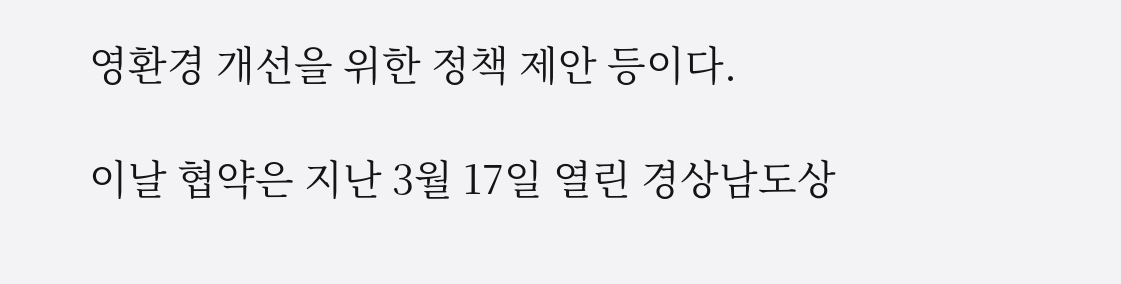영환경 개선을 위한 정책 제안 등이다.

이날 협약은 지난 3월 17일 열린 경상남도상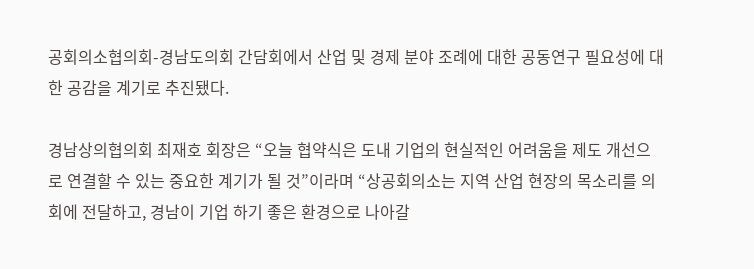공회의소협의회-경남도의회 간담회에서 산업 및 경제 분야 조례에 대한 공동연구 필요성에 대한 공감을 계기로 추진됐다.

경남상의협의회 최재호 회장은 “오늘 협약식은 도내 기업의 현실적인 어려움을 제도 개선으로 연결할 수 있는 중요한 계기가 될 것”이라며 “상공회의소는 지역 산업 현장의 목소리를 의회에 전달하고, 경남이 기업 하기 좋은 환경으로 나아갈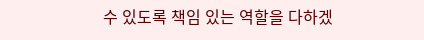수 있도록 책임 있는 역할을 다하겠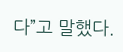다”고 말했다.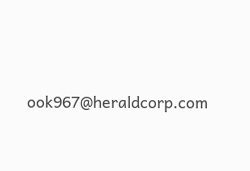ook967@heraldcorp.com